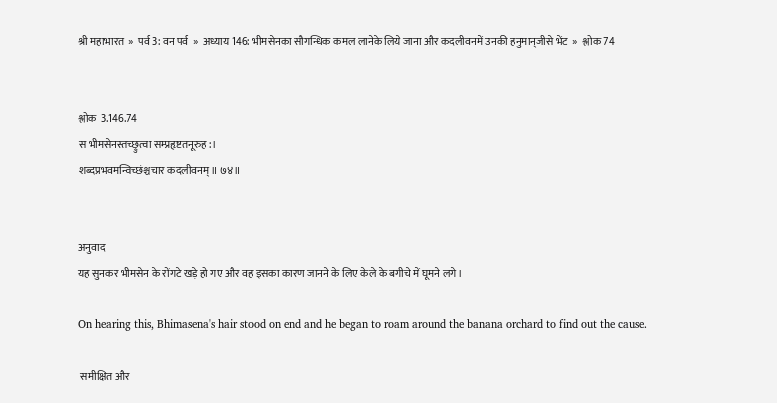श्री महाभारत  »  पर्व 3: वन पर्व  »  अध्याय 146: भीमसेनका सौगन्धिक कमल लानेके लिये जाना और कदलीवनमें उनकी हनुमान‍्जीसे भेंट  »  श्लोक 74


श्लोक  3.146.74
स भीमसेनस्तच्छ्रुत्वा सम्प्रहृष्टतनूरुह:।
शब्दप्रभवमन्विच्छंश्चचार कदलीवनम्॥ ७४॥


अनुवाद
यह सुनकर भीमसेन के रोंगटे खड़े हो गए और वह इसका कारण जानने के लिए केले के बगीचे में घूमने लगे।

On hearing this, Bhimasena's hair stood on end and he began to roam around the banana orchard to find out the cause.

 समीक्षित और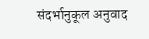संदर्भानुकूल अनुवाद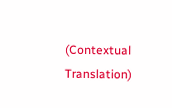(Contextual Translation)